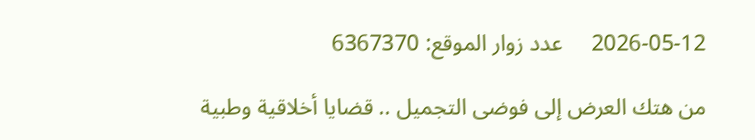2026-05-12     عدد زوار الموقع: 6367370

من هتك العرض إلى فوضى التجميل .. قضايا أخلاقية وطبية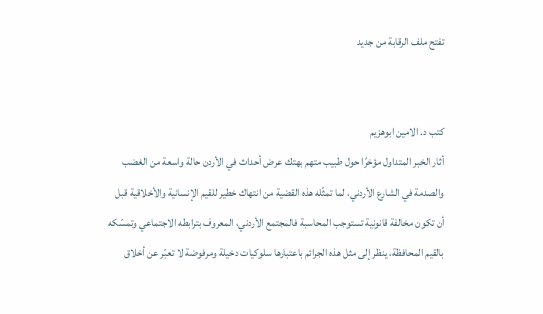تفتح ملف الرقابة من جديد


كتب د. الامين ابوهزيم
أثار الخبر المتداول مؤخرًا حول طبيب متهم بهتك عرض أحداث في الأردن حالة واسعة من الغضب والصدمة في الشارع الأردني، لما تمثّله هذه القضية من انتهاك خطير للقيم الإنسانية والأخلاقية قبل أن تكون مخالفة قانونية تستوجب المحاسبة فالمجتمع الأردني، المعروف بترابطه الاجتماعي وتمسّكه بالقيم المحافظة، ينظر إلى مثل هذه الجرائم باعتبارها سلوكيات دخيلة ومرفوضة لا تعبّر عن أخلاق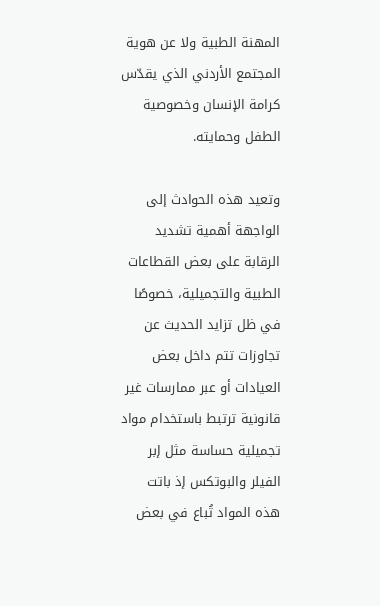المهنة الطبية ولا عن هوية المجتمع الأردني الذي يقدّس كرامة الإنسان وخصوصية الطفل وحمايته.

وتعيد هذه الحوادث إلى الواجهة أهمية تشديد الرقابة على بعض القطاعات الطبية والتجميلية، خصوصًا في ظل تزايد الحديث عن تجاوزات تتم داخل بعض العيادات أو عبر ممارسات غير قانونية ترتبط باستخدام مواد تجميلية حساسة مثل إبر الفيلر والبوتكس إذ باتت هذه المواد تُباع في بعض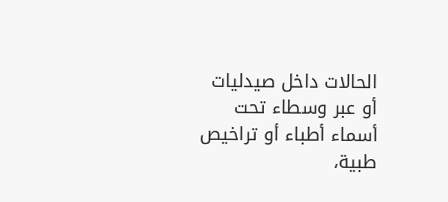الحالات داخل صيدليات أو عبر وسطاء تحت أسماء أطباء أو تراخيص طبية،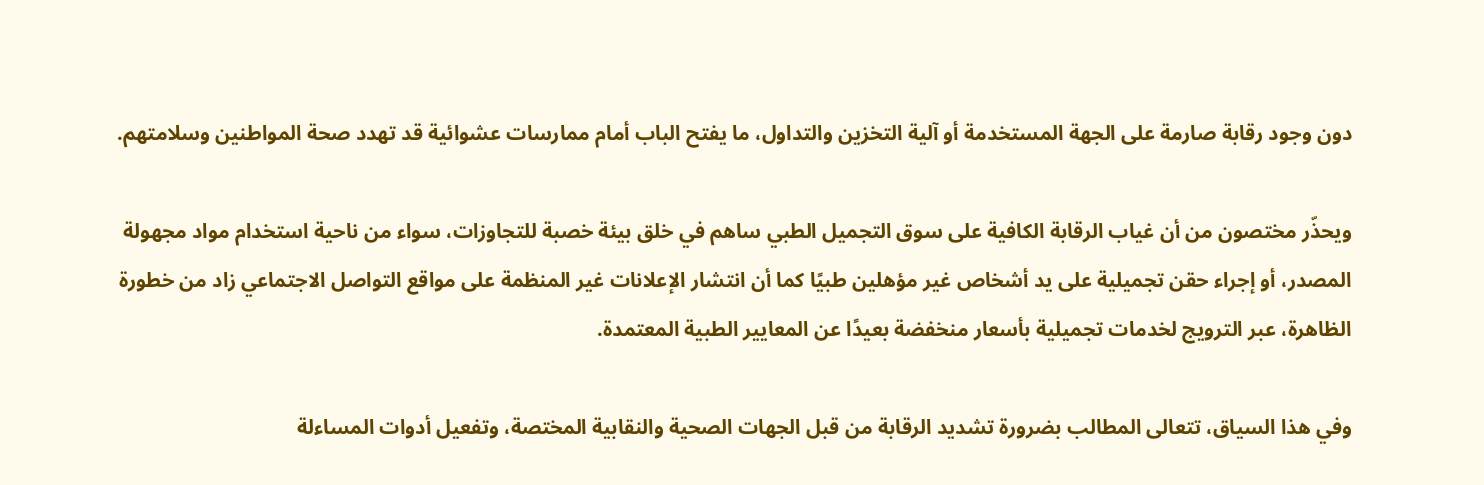دون وجود رقابة صارمة على الجهة المستخدمة أو آلية التخزين والتداول، ما يفتح الباب أمام ممارسات عشوائية قد تهدد صحة المواطنين وسلامتهم.

ويحذّر مختصون من أن غياب الرقابة الكافية على سوق التجميل الطبي ساهم في خلق بيئة خصبة للتجاوزات، سواء من ناحية استخدام مواد مجهولة المصدر، أو إجراء حقن تجميلية على يد أشخاص غير مؤهلين طبيًا كما أن انتشار الإعلانات غير المنظمة على مواقع التواصل الاجتماعي زاد من خطورة الظاهرة، عبر الترويج لخدمات تجميلية بأسعار منخفضة بعيدًا عن المعايير الطبية المعتمدة.

وفي هذا السياق، تتعالى المطالب بضرورة تشديد الرقابة من قبل الجهات الصحية والنقابية المختصة، وتفعيل أدوات المساءلة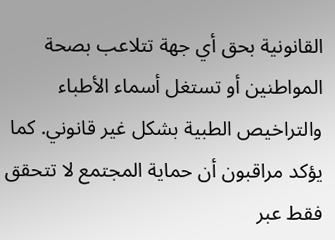القانونية بحق أي جهة تتلاعب بصحة المواطنين أو تستغل أسماء الأطباء والتراخيص الطبية بشكل غير قانوني. كما يؤكد مراقبون أن حماية المجتمع لا تتحقق فقط عبر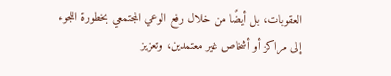العقوبات، بل أيضًا من خلال رفع الوعي المجتمعي بخطورة اللجوء إلى مراكز أو أشخاص غير معتمدين، وتعزيز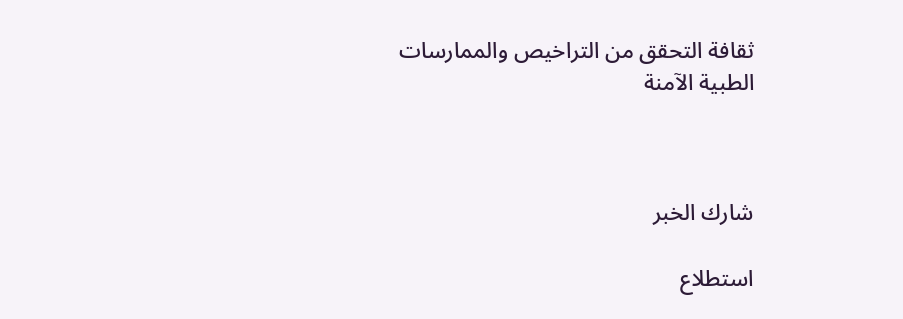ثقافة التحقق من التراخيص والممارسات الطبية الآمنة



شارك الخبر

استطلاع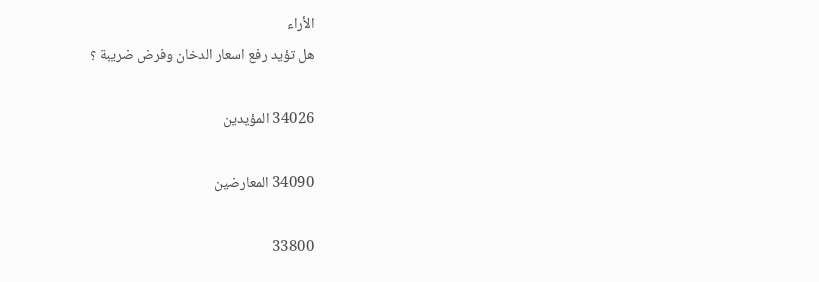الأراء
هل تؤيد رفع اسعار الدخان وفرض ضريبة ؟

34026 المؤيدين

34090 المعارضين

33800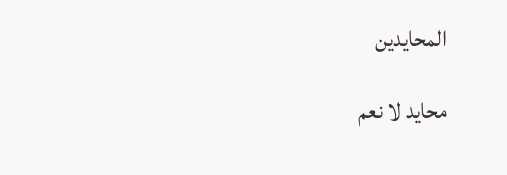المحايدين

محايد لا نعم